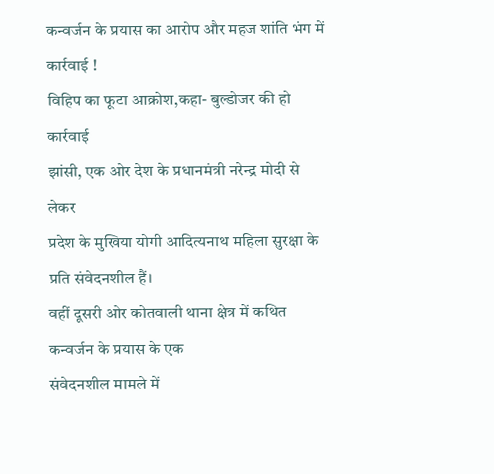कन्वर्जन के प्रयास का आरोप और महज शांति भंग में कार्रवाई !
विहिप का फूटा आक्रोश,कहा- बुल्डोजर की हो कार्रवाई
झांसी, एक ओर देश के प्रधानमंत्री नरेन्द्र मोदी से लेकर
प्रदेश के मुखिया योगी आदित्यनाथ महिला सुरक्षा के प्रति संवेदनशील हैं।
वहीं दूसरी ओर कोतवाली थाना क्षेत्र में कथित कन्वर्जन के प्रयास के एक
संवेदनशील मामले में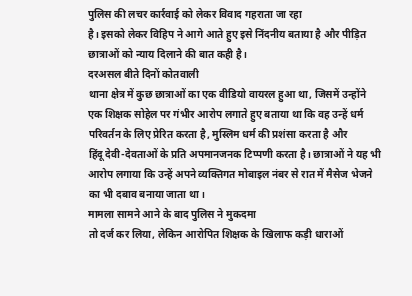पुलिस की लचर कार्रवाई को लेकर विवाद गहराता जा रहा
है। इसको लेकर विहिप ने आगे आते हुए इसे निंदनीय बताया है और पीड़ित
छात्राओं को न्याय दिलाने की बात कही है।
दरअसल बीते दिनों कोतवाली
थाना क्षेत्र में कुछ छात्राओं का एक वीडियो वायरल हुआ था, जिसमें उन्होंने
एक शिक्षक सोहेल पर गंभीर आरोप लगाते हुए बताया था कि वह उन्हें धर्म
परिवर्तन के लिए प्रेरित करता है, मुस्लिम धर्म की प्रशंसा करता है और
हिंदू देवी-देवताओं के प्रति अपमानजनक टिप्पणी करता है। छात्राओं ने यह भी
आरोप लगाया कि उन्हें अपने व्यक्तिगत मोबाइल नंबर से रात में मैसेज भेजने
का भी दबाव बनाया जाता था।
मामला सामने आने के बाद पुलिस ने मुकदमा
तो दर्ज कर लिया, लेकिन आरोपित शिक्षक के खिलाफ कड़ी धाराओं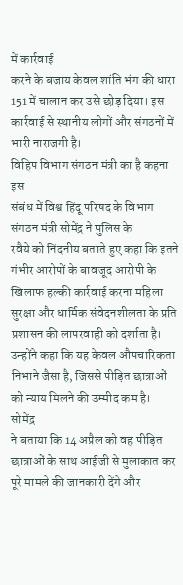में कार्रवाई
करने के बजाय केवल शांति भंग की धारा 151 में चालान कर उसे छोड़ दिया। इस
कार्रवाई से स्थानीय लोगों और संगठनों में भारी नाराजगी है।
विहिप विभाग संगठन मंत्री का है कहना
इस
संबंध में विश्व हिंदू परिषद के विभाग संगठन मंत्री सोमेंद्र ने पुलिस के
रवैये को निंदनीय बताते हुए कहा कि इतने गंभीर आरोपों के बावजूद आरोपी के
खिलाफ हल्की कार्रवाई करना महिला सुरक्षा और धार्मिक संवेदनशीलता के प्रति
प्रशासन की लापरवाही को दर्शाता है। उन्होंने कहा कि यह केवल औपचारिकता
निभाने जैसा है, जिससे पीड़ित छात्राओं को न्याय मिलने की उम्मीद कम है।
सोमेंद्र
ने बताया कि 14 अप्रैल को वह पीड़ित छात्राओं के साथ आईजी से मुलाकात कर
पूरे मामले की जानकारी देंगे और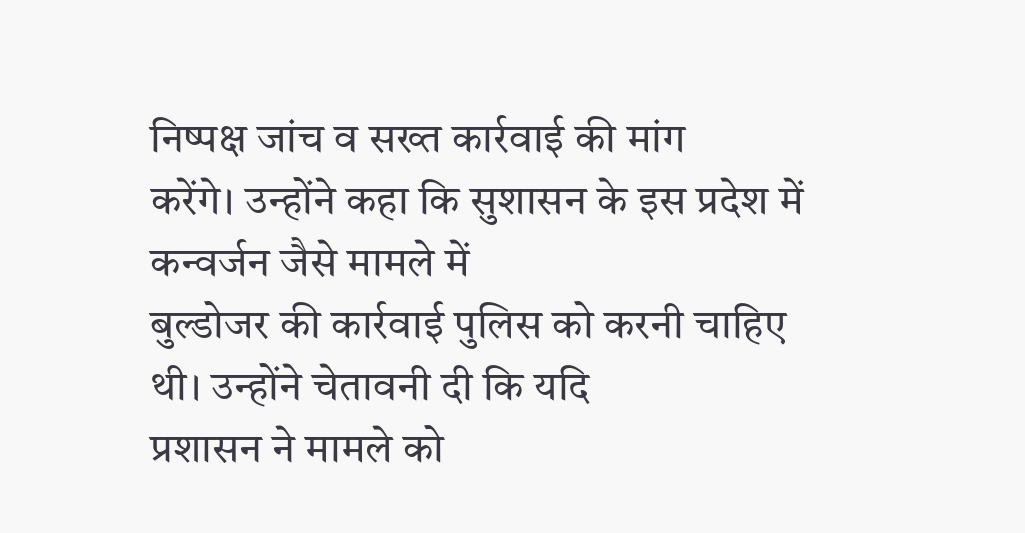निष्पक्ष जांच व सख्त कार्रवाई की मांग
करेंगे। उन्होंने कहा कि सुशासन के इस प्रदेश में कन्वर्जन जैसे मामले में
बुल्डोजर की कार्रवाई पुलिस को करनी चाहिए थी। उन्होंने चेतावनी दी कि यदि
प्रशासन ने मामले को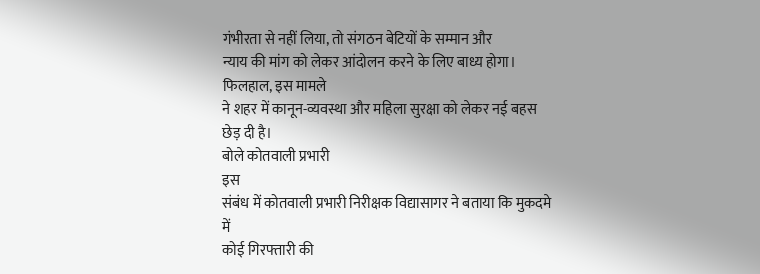गंभीरता से नहीं लिया, तो संगठन बेटियों के सम्मान और
न्याय की मांग को लेकर आंदोलन करने के लिए बाध्य होगा। फिलहाल, इस मामले
ने शहर में कानून-व्यवस्था और महिला सुरक्षा को लेकर नई बहस छेड़ दी है।
बोले कोतवाली प्रभारी
इस
संबंध में कोतवाली प्रभारी निरीक्षक विद्यासागर ने बताया कि मुकदमे में
कोई गिरफ्तारी की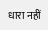धारा नहीं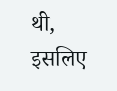थी, इसलिए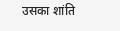उसका शांति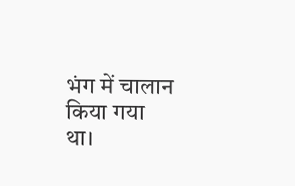भंग में चालान किया गया
था।